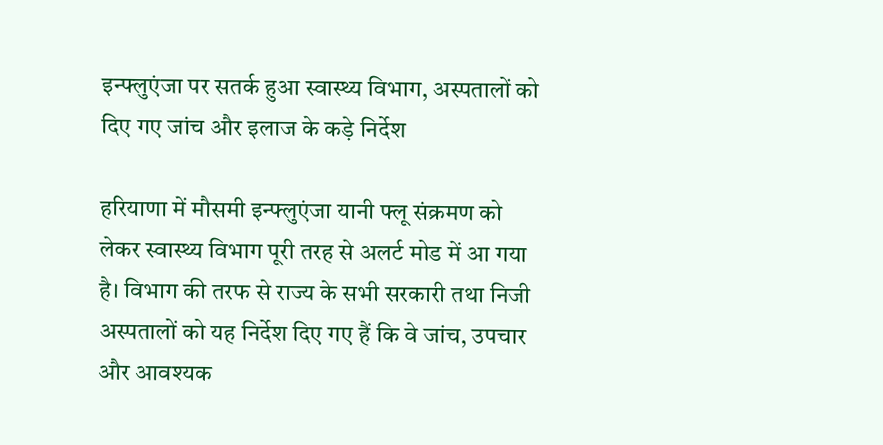इन्फ्लुएंजा पर सतर्क हुआ स्वास्थ्य विभाग, अस्पतालों को दिए गए जांच और इलाज के कड़े निर्देश

हरियाणा में मौसमी इन्फ्लुएंजा यानी फ्लू संक्रमण को लेकर स्वास्थ्य विभाग पूरी तरह से अलर्ट मोड में आ गया है। विभाग की तरफ से राज्य के सभी सरकारी तथा निजी अस्पतालों को यह निर्देश दिए गए हैं कि वे जांच, उपचार और आवश्यक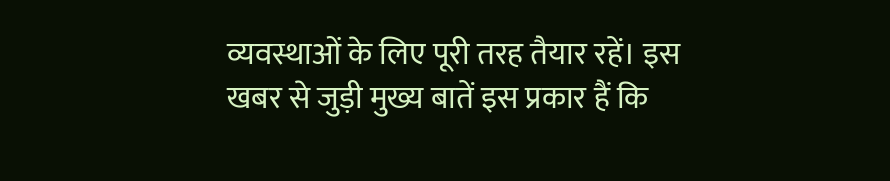व्यवस्थाओं के लिए पूरी तरह तैयार रहें। इस खबर से जुड़ी मुख्य बातें इस प्रकार हैं कि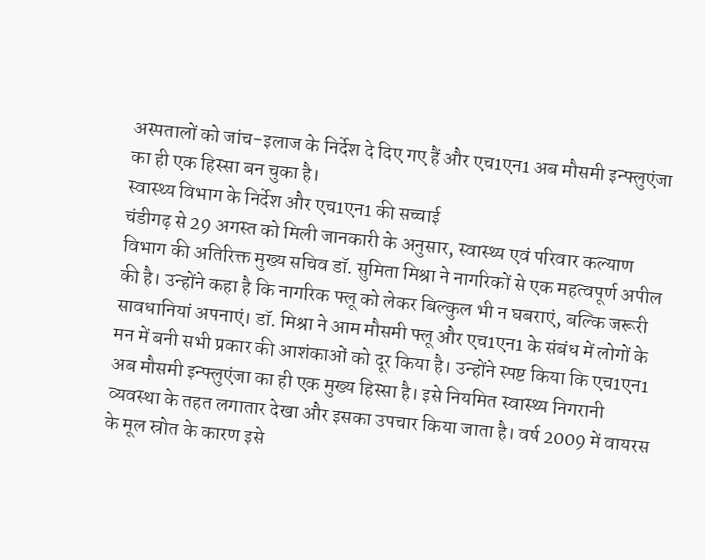अस्पतालों को जांच-इलाज के निर्देश दे दिए गए हैं और एच1एन1 अब मौसमी इन्फ्लुएंजा का ही एक हिस्सा बन चुका है।
स्वास्थ्य विभाग के निर्देश और एच1एन1 की सच्चाई
चंडीगढ़ से 29 अगस्त को मिली जानकारी के अनुसार, स्वास्थ्य एवं परिवार कल्याण विभाग की अतिरिक्त मुख्य सचिव डॉ. सुमिता मिश्रा ने नागरिकों से एक महत्वपूर्ण अपील की है। उन्होंने कहा है कि नागरिक फ्लू को लेकर बिल्कुल भी न घबराएं, बल्कि जरूरी सावधानियां अपनाएं। डॉ. मिश्रा ने आम मौसमी फ्लू और एच1एन1 के संबंध में लोगों के मन में बनी सभी प्रकार की आशंकाओं को दूर किया है। उन्होंने स्पष्ट किया कि एच1एन1 अब मौसमी इन्फ्लुएंजा का ही एक मुख्य हिस्सा है। इसे नियमित स्वास्थ्य निगरानी व्यवस्था के तहत लगातार देखा और इसका उपचार किया जाता है। वर्ष 2009 में वायरस के मूल स्रोत के कारण इसे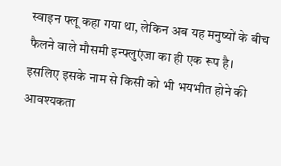स्वाइन फ्लू कहा गया था, लेकिन अब यह मनुष्यों के बीच फैलने वाले मौसमी इन्फ्लुएंजा का ही एक रूप है। इसलिए इसके नाम से किसी को भी भयभीत होने की आवश्यकता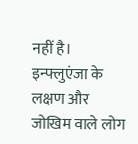नहीं है।
इन्फ्लुएंजा के लक्षण और जोखिम वाले लोग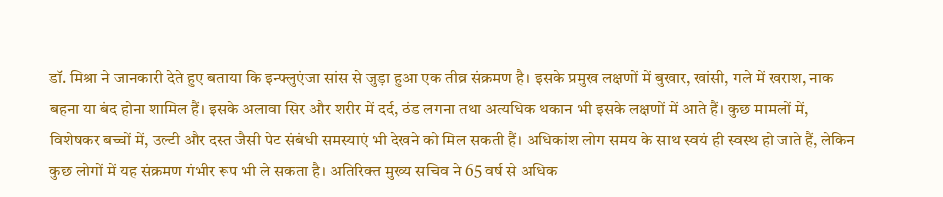डॉ. मिश्रा ने जानकारी देते हुए बताया कि इन्फ्लुएंजा सांस से जुड़ा हुआ एक तीव्र संक्रमण है। इसके प्रमुख लक्षणों में बुखार, खांसी, गले में खराश, नाक बहना या बंद होना शामिल हैं। इसके अलावा सिर और शरीर में दर्द, ठंड लगना तथा अत्यधिक थकान भी इसके लक्षणों में आते हैं। कुछ मामलों में, विशेषकर बच्चों में, उल्टी और दस्त जैसी पेट संबंधी समस्याएं भी देखने को मिल सकती हैं। अधिकांश लोग समय के साथ स्वयं ही स्वस्थ हो जाते हैं, लेकिन कुछ लोगों में यह संक्रमण गंभीर रूप भी ले सकता है। अतिरिक्त मुख्य सचिव ने 65 वर्ष से अधिक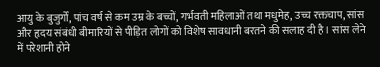आयु के बुजुर्गों, पांच वर्ष से कम उम्र के बच्चों, गर्भवती महिलाओं तथा मधुमेह, उच्च रक्तचाप, सांस और हृदय संबंधी बीमारियों से पीड़ित लोगों को विशेष सावधानी बरतने की सलाह दी है। सांस लेने में परेशानी होने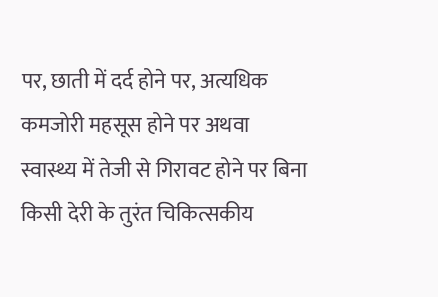पर, छाती में दर्द होने पर, अत्यधिक कमजोरी महसूस होने पर अथवा स्वास्थ्य में तेजी से गिरावट होने पर बिना किसी देरी के तुरंत चिकित्सकीय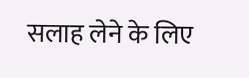सलाह लेने के लिए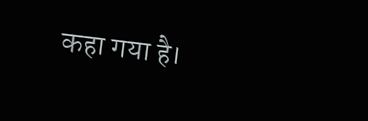कहा गया है।